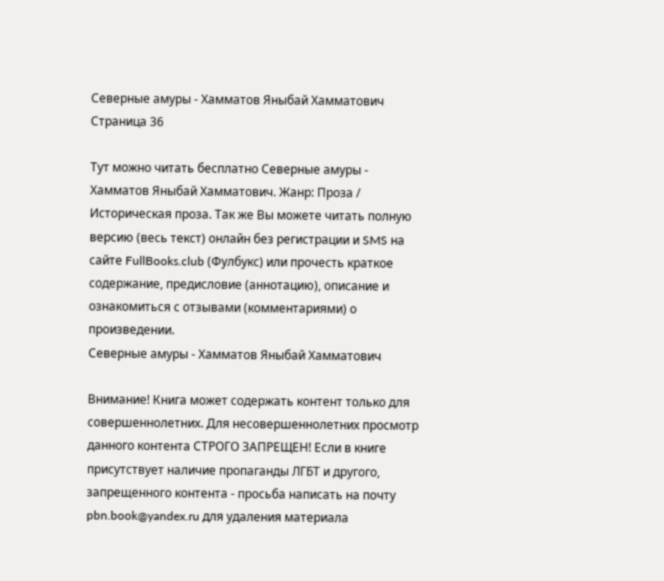Северные амуры - Хамматов Яныбай Хамматович Страница 36

Тут можно читать бесплатно Северные амуры - Хамматов Яныбай Хамматович. Жанр: Проза / Историческая проза. Так же Вы можете читать полную версию (весь текст) онлайн без регистрации и SMS на сайте FullBooks.club (Фулбукс) или прочесть краткое содержание, предисловие (аннотацию), описание и ознакомиться с отзывами (комментариями) о произведении.
Северные амуры - Хамматов Яныбай Хамматович

Внимание! Книга может содержать контент только для совершеннолетних. Для несовершеннолетних просмотр данного контента СТРОГО ЗАПРЕЩЕН! Если в книге присутствует наличие пропаганды ЛГБТ и другого, запрещенного контента - просьба написать на почту pbn.book@yandex.ru для удаления материала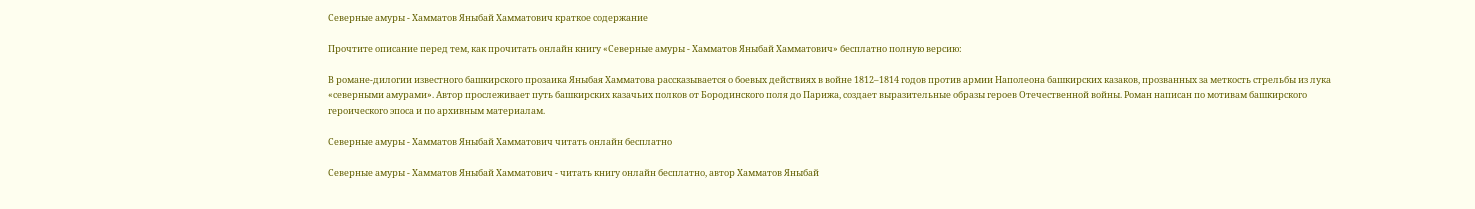Северные амуры - Хамматов Яныбай Хамматович краткое содержание

Прочтите описание перед тем, как прочитать онлайн книгу «Северные амуры - Хамматов Яныбай Хамматович» бесплатно полную версию:

В романе-дилогии известного башкирского прозаика Яныбая Хамматова рассказывается о боевых действиях в войне 1812–1814 годов против армии Наполеона башкирских казаков, прозванных за меткость стрельбы из лука «северными амурами». Автор прослеживает путь башкирских казачьих полков от Бородинского поля до Парижа, создает выразительные образы героев Отечественной войны. Роман написан по мотивам башкирского героического эпоса и по архивным материалам.

Северные амуры - Хамматов Яныбай Хамматович читать онлайн бесплатно

Северные амуры - Хамматов Яныбай Хамматович - читать книгу онлайн бесплатно, автор Хамматов Яныбай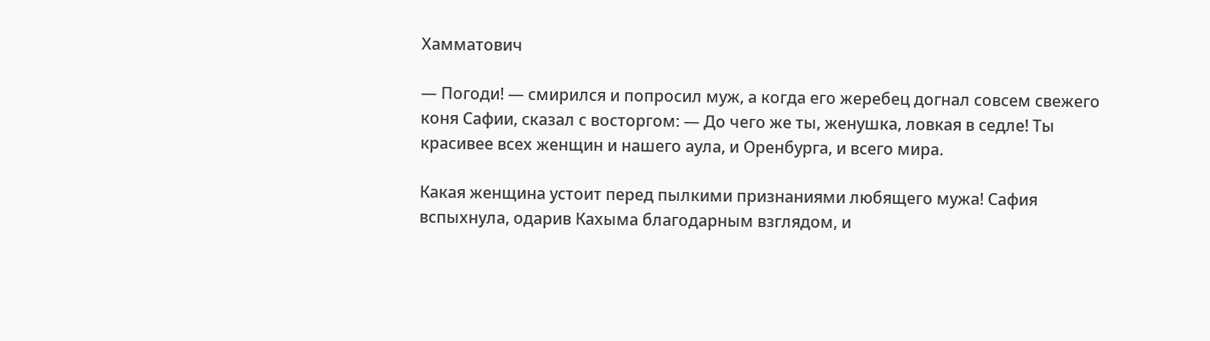Хамматович

— Погоди! — смирился и попросил муж, а когда его жеребец догнал совсем свежего коня Сафии, сказал с восторгом: — До чего же ты, женушка, ловкая в седле! Ты красивее всех женщин и нашего аула, и Оренбурга, и всего мира.

Какая женщина устоит перед пылкими признаниями любящего мужа! Сафия вспыхнула, одарив Кахыма благодарным взглядом, и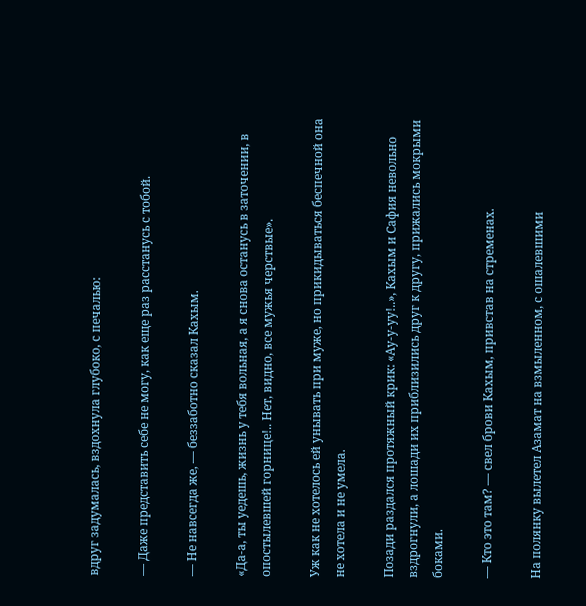вдруг задумалась, вздохнула глубоко, с печалью:

— Даже представить себе не могу, как еще раз расстанусь с тобой.

— Не навсегда же, — беззаботно сказал Кахым.

«Да-а, ты уедешь, жизнь у тебя вольная, а я снова останусь в заточении, в опостылевшей горнице!.. Нет, видно, все мужья черствые».

Уж как не хотелось ей унывать при муже, но прикидываться беспечной она не хотела и не умела.

Позади раздался протяжный крик: «Ау-у-уу!..», Кахым и Сафия невольно вздрогнули, а лошади их приблизились друг к другу, прижались мокрыми боками.

— Кто это там? — свел брови Кахым, привстав на стременах.

На полянку вылетел Азамат на взмыленном, с ошалевшими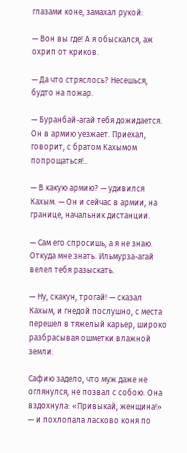глазами коне, замахал рукой:

— Вон вы где! А я обыскался, аж охрип от криков.

— Да что стряслось? Несешься, будто на пожар.

— Буранбай-агай тебя дожидается. Он в армию уезжает. Приехал, говорит, с братом Кахымом попрощаться!..

— В какую армию? — удивился Кахым. — Он и сейчас в армии, на границе, начальник дистанции.

— Сам его спросишь, а я не знаю. Откуда мне знать. Ильмурза-агай велел тебя разыскать.

— Ну, скакун, трогай! — сказал Кахым, и гнедой послушно, с места перешел в тяжелый карьер, широко разбрасывая ошметки влажной земли.

Сафию задело, что муж даже не оглянулся, не позвал с собою. Она вздохнула: «Привыкай, женщина!» — и похлопала ласково коня по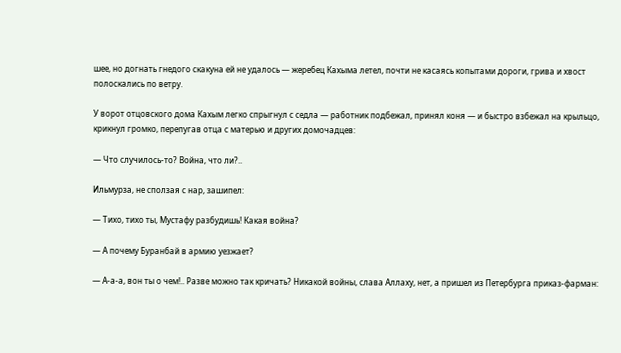шее, но догнать гнедого скакуна ей не удалось — жеребец Кахыма летел, почти не касаясь копытами дороги, грива и хвост полоскались по ветру.

У ворот отцовского дома Кахым легко спрыгнул с седла — работник подбежал, принял коня — и быстро взбежал на крыльцо, крикнул громко, перепугав отца с матерью и других домочадцев:

— Что случилось-то? Война, что ли?..

Ильмурза, не сползая с нар, зашипел:

— Тихо, тихо ты, Мустафу разбудишь! Какая война?

— А почему Буранбай в армию уезжает?

— А-а-а, вон ты о чем!.. Разве можно так кричать? Никакой войны, слава Аллаху, нет, а пришел из Петербурга приказ-фарман: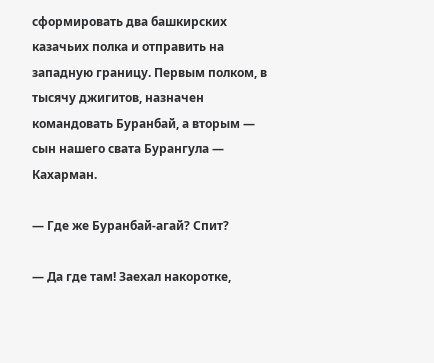сформировать два башкирских казачьих полка и отправить на западную границу. Первым полком, в тысячу джигитов, назначен командовать Буранбай, а вторым — сын нашего свата Бурангула — Кахарман.

— Где же Буранбай-агай? Спит?

— Да где там! Заехал накоротке,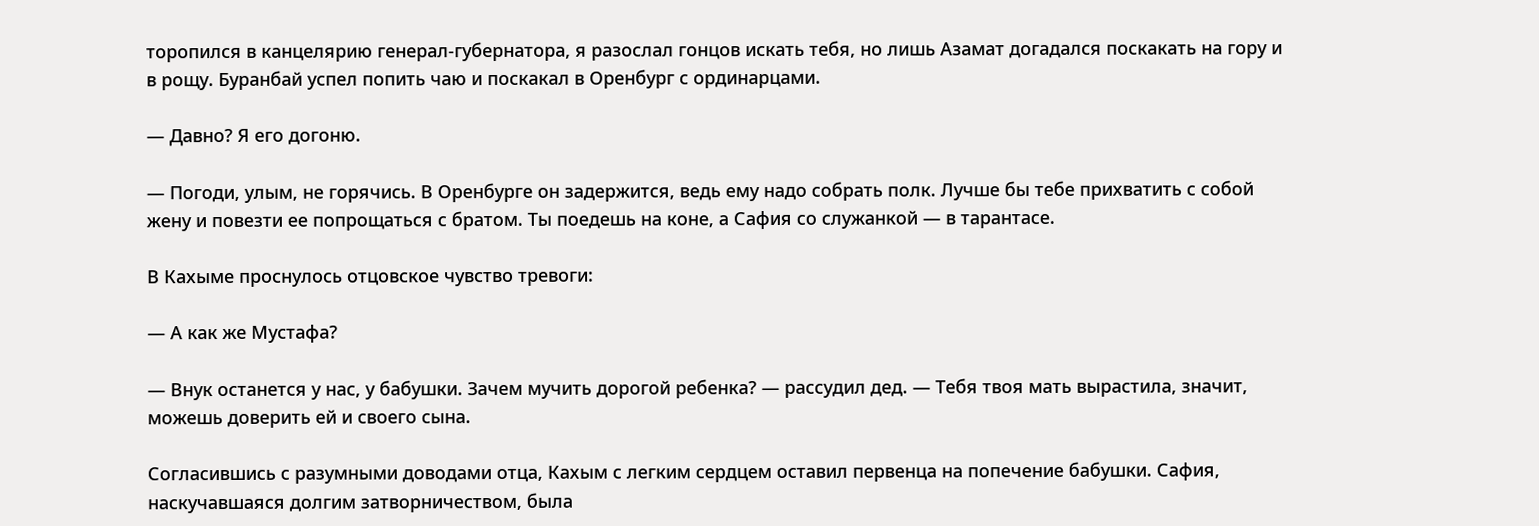торопился в канцелярию генерал-губернатора, я разослал гонцов искать тебя, но лишь Азамат догадался поскакать на гору и в рощу. Буранбай успел попить чаю и поскакал в Оренбург с ординарцами.

— Давно? Я его догоню.

— Погоди, улым, не горячись. В Оренбурге он задержится, ведь ему надо собрать полк. Лучше бы тебе прихватить с собой жену и повезти ее попрощаться с братом. Ты поедешь на коне, а Сафия со служанкой — в тарантасе.

В Кахыме проснулось отцовское чувство тревоги:

— А как же Мустафа?

— Внук останется у нас, у бабушки. Зачем мучить дорогой ребенка? — рассудил дед. — Тебя твоя мать вырастила, значит, можешь доверить ей и своего сына.

Согласившись с разумными доводами отца, Кахым с легким сердцем оставил первенца на попечение бабушки. Сафия, наскучавшаяся долгим затворничеством, была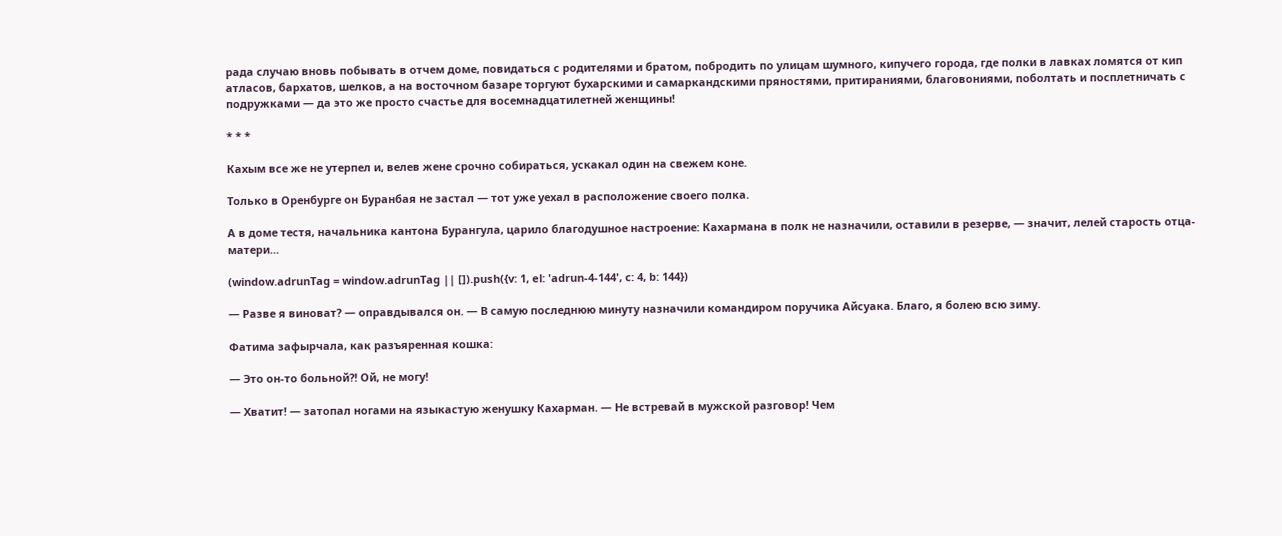рада случаю вновь побывать в отчем доме, повидаться с родителями и братом, побродить по улицам шумного, кипучего города, где полки в лавках ломятся от кип атласов, бархатов, шелков, а на восточном базаре торгуют бухарскими и самаркандскими пряностями, притираниями, благовониями, поболтать и посплетничать с подружками — да это же просто счастье для восемнадцатилетней женщины!

* * *

Кахым все же не утерпел и, велев жене срочно собираться, ускакал один на свежем коне.

Только в Оренбурге он Буранбая не застал — тот уже уехал в расположение своего полка.

А в доме тестя, начальника кантона Бурангула, царило благодушное настроение: Кахармана в полк не назначили, оставили в резерве, — значит, лелей старость отца-матери…

(window.adrunTag = window.adrunTag || []).push({v: 1, el: 'adrun-4-144', c: 4, b: 144})

— Разве я виноват? — оправдывался он. — В самую последнюю минуту назначили командиром поручика Айсуака. Благо, я болею всю зиму.

Фатима зафырчала, как разъяренная кошка:

— Это он-то больной?! Ой, не могу!

— Хватит! — затопал ногами на языкастую женушку Кахарман. — Не встревай в мужской разговор! Чем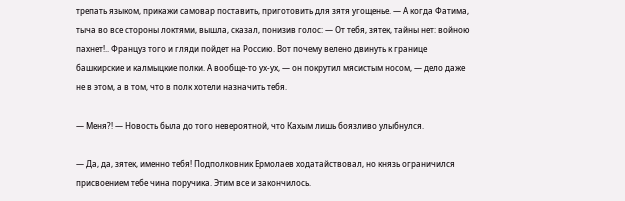трепать языком, прикажи самовар поставить, приготовить для зятя угощенье. — А когда Фатима, тыча во все стороны локтями, вышла, сказал, понизив голос: — От тебя, зятек, тайны нет: войною пахнет!.. Француз того и гляди пойдет на Россию. Вот почему велено двинуть к границе башкирские и калмыцкие полки. А вообще-то ух-ух, — он покрутил мясистым носом, — дело даже не в этом, а в том, что в полк хотели назначить тебя.

— Меня?! — Новость была до того невероятной, что Кахым лишь боязливо улыбнулся.

— Да, да, зятек, именно тебя! Подполковник Ермолаев ходатайствовал, но князь ограничился присвоением тебе чина поручика. Этим все и закончилось.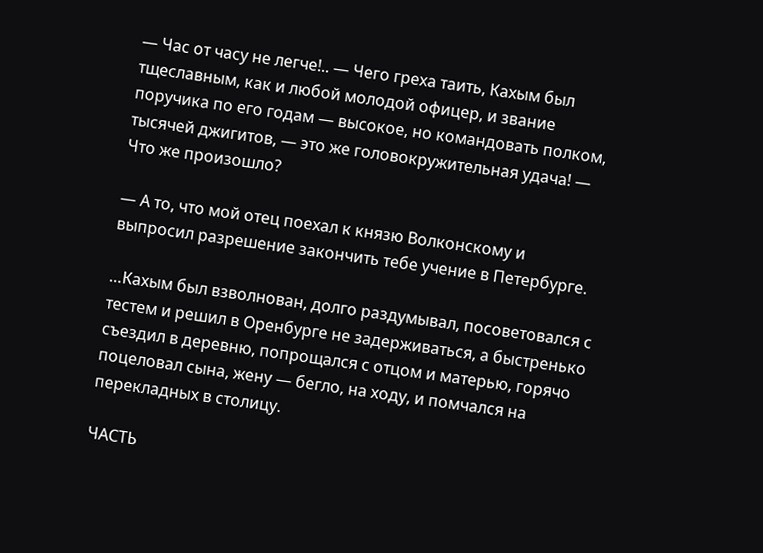— Час от часу не легче!.. — Чего греха таить, Кахым был тщеславным, как и любой молодой офицер, и звание поручика по его годам — высокое, но командовать полком, тысячей джигитов, — это же головокружительная удача! — Что же произошло?

— А то, что мой отец поехал к князю Волконскому и выпросил разрешение закончить тебе учение в Петербурге.

…Кахым был взволнован, долго раздумывал, посоветовался с тестем и решил в Оренбурге не задерживаться, а быстренько съездил в деревню, попрощался с отцом и матерью, горячо поцеловал сына, жену — бегло, на ходу, и помчался на перекладных в столицу.

ЧАСТЬ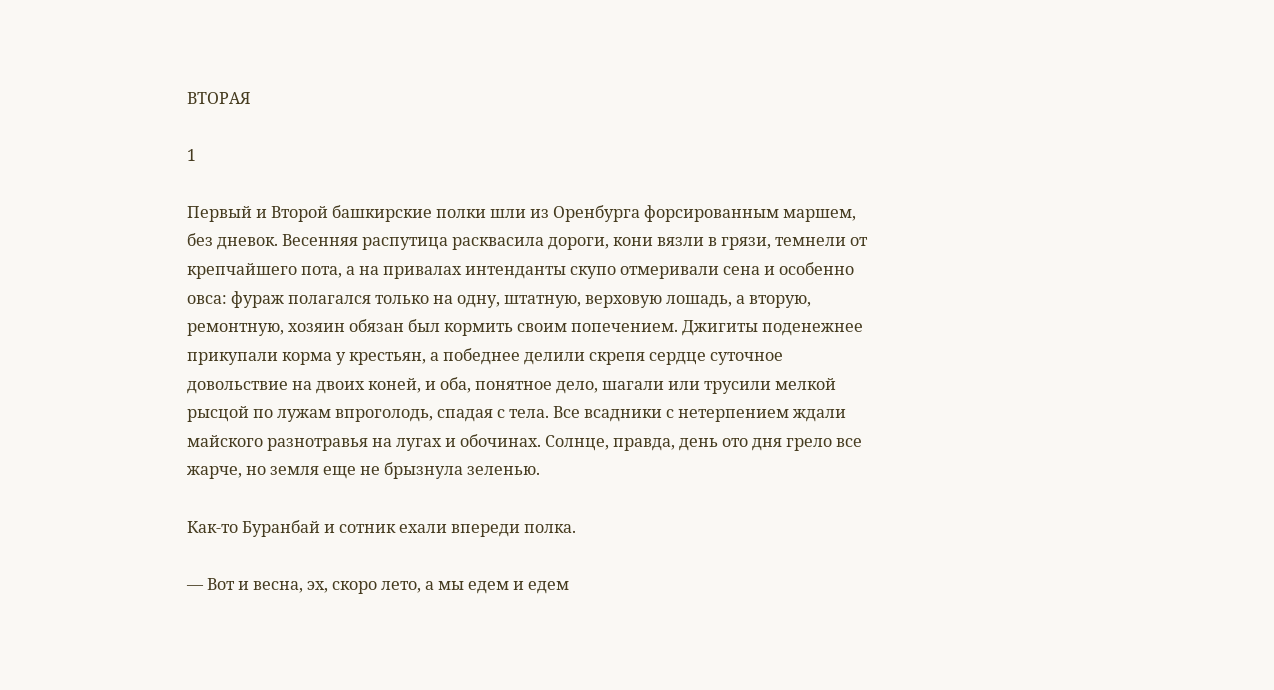ВТОРАЯ

1

Первый и Второй башкирские полки шли из Оренбурга форсированным маршем, без дневок. Весенняя распутица расквасила дороги, кони вязли в грязи, темнели от крепчайшего пота, а на привалах интенданты скупо отмеривали сена и особенно овса: фураж полагался только на одну, штатную, верховую лошадь, а вторую, ремонтную, хозяин обязан был кормить своим попечением. Джигиты поденежнее прикупали корма у крестьян, а победнее делили скрепя сердце суточное довольствие на двоих коней, и оба, понятное дело, шагали или трусили мелкой рысцой по лужам впроголодь, спадая с тела. Все всадники с нетерпением ждали майского разнотравья на лугах и обочинах. Солнце, правда, день ото дня грело все жарче, но земля еще не брызнула зеленью.

Как-то Буранбай и сотник ехали впереди полка.

— Вот и весна, эх, скоро лето, а мы едем и едем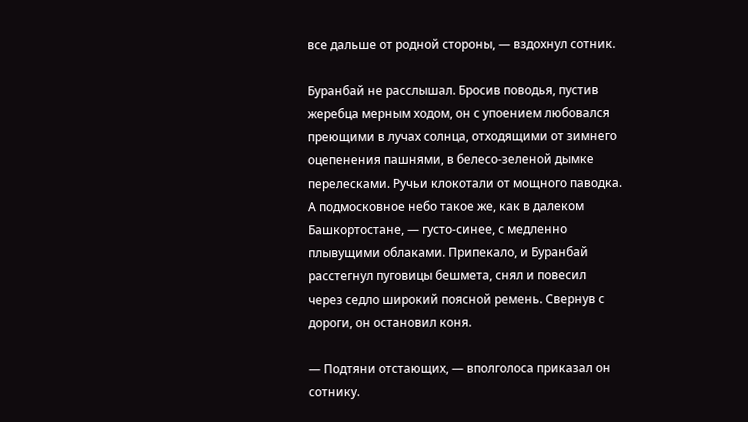все дальше от родной стороны, — вздохнул сотник.

Буранбай не расслышал. Бросив поводья, пустив жеребца мерным ходом, он с упоением любовался преющими в лучах солнца, отходящими от зимнего оцепенения пашнями, в белесо-зеленой дымке перелесками. Ручьи клокотали от мощного паводка. А подмосковное небо такое же, как в далеком Башкортостане, — густо-синее, с медленно плывущими облаками. Припекало, и Буранбай расстегнул пуговицы бешмета, снял и повесил через седло широкий поясной ремень. Свернув с дороги, он остановил коня.

— Подтяни отстающих, — вполголоса приказал он сотнику.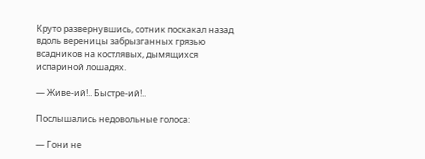Круто развернувшись, сотник поскакал назад вдоль вереницы забрызганных грязью всадников на костлявых, дымящихся испариной лошадях.

— Живе-ий!.. Быстре-ий!..

Послышались недовольные голоса:

— Гони не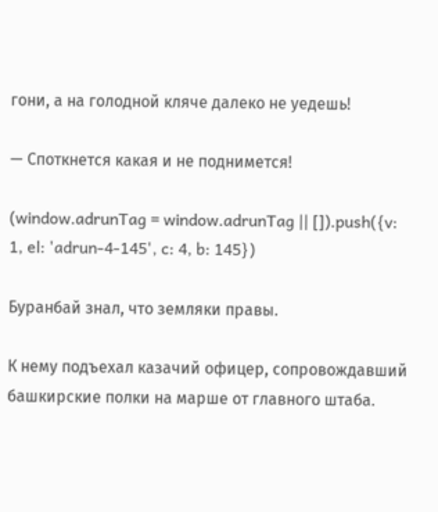гони, а на голодной кляче далеко не уедешь!

— Споткнется какая и не поднимется!

(window.adrunTag = window.adrunTag || []).push({v: 1, el: 'adrun-4-145', c: 4, b: 145})

Буранбай знал, что земляки правы.

К нему подъехал казачий офицер, сопровождавший башкирские полки на марше от главного штаба.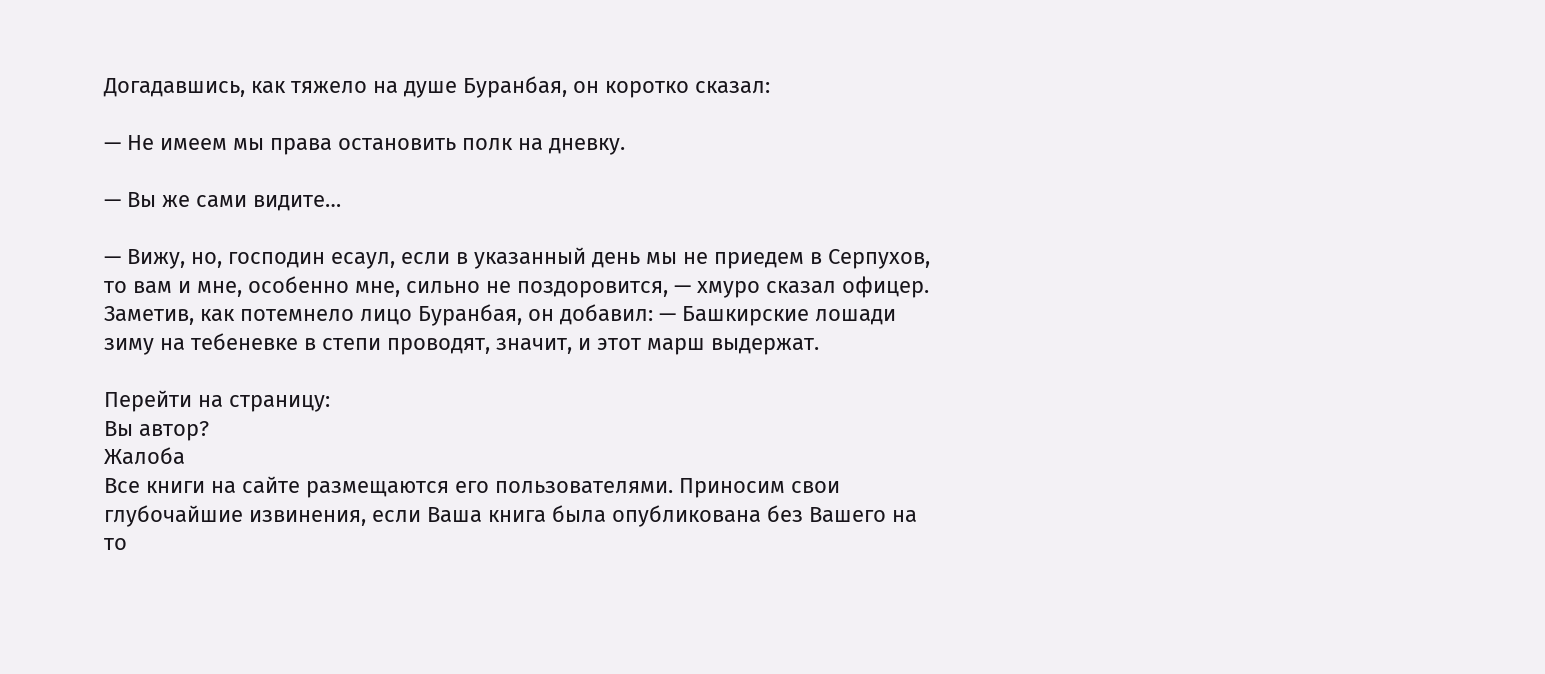Догадавшись, как тяжело на душе Буранбая, он коротко сказал:

— Не имеем мы права остановить полк на дневку.

— Вы же сами видите…

— Вижу, но, господин есаул, если в указанный день мы не приедем в Серпухов, то вам и мне, особенно мне, сильно не поздоровится, — хмуро сказал офицер. Заметив, как потемнело лицо Буранбая, он добавил: — Башкирские лошади зиму на тебеневке в степи проводят, значит, и этот марш выдержат.

Перейти на страницу:
Вы автор?
Жалоба
Все книги на сайте размещаются его пользователями. Приносим свои глубочайшие извинения, если Ваша книга была опубликована без Вашего на то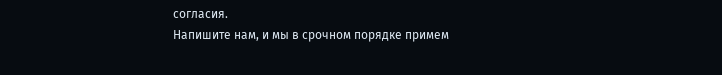согласия.
Напишите нам, и мы в срочном порядке примем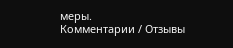меры.
Комментарии / Отзывы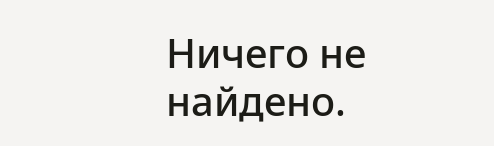Ничего не найдено.